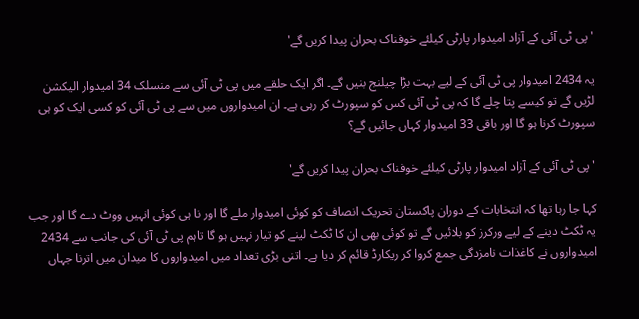'پی ٹی آئی کے آزاد امیدوار پارٹی کیلئے خوفناک بحران پیدا کریں گے'

یہ 2434 امیدوار پی ٹی آئی کے لیے بہت بڑا چیلنج بنیں گے۔ اگر ایک حلقے میں پی ٹی آئی سے منسلک 34 امیدوار الیکشن لڑیں گے تو کیسے پتا چلے گا کہ پی ٹی آئی کس کو سپورٹ کر رہی ہے۔ ان امیدواروں میں سے پی ٹی آئی کو کسی ایک کو ہی سپورٹ کرنا ہو گا اور باقی 33 امیدوار کہاں جائیں گے؟

'پی ٹی آئی کے آزاد امیدوار پارٹی کیلئے خوفناک بحران پیدا کریں گے'

کہا جا رہا تھا کہ انتخابات کے دوران پاکستان تحریک انصاف کو کوئی امیدوار ملے گا اور نا ہی کوئی انہیں ووٹ دے گا اور جب یہ ٹکٹ دینے کے لیے ورکرز کو بلائیں گے تو کوئی بھی ان کا ٹکٹ لینے کو تیار نہیں ہو گا تاہم پی ٹی آئی کی جانب سے 2434 امیدواروں نے کاغذات نامزدگی جمع کروا کر ریکارڈ قائم کر دیا ہے۔ اتنی بڑی تعداد میں امیدواروں کا میدان میں اترنا جہاں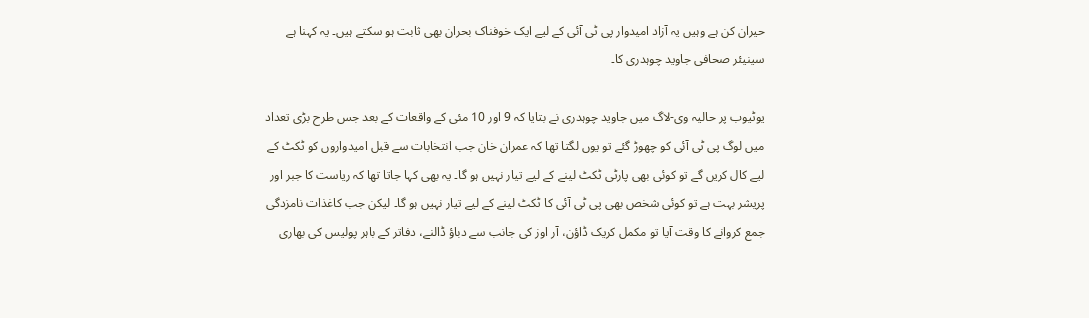حیران کن ہے وہیں یہ آزاد امیدوار پی ٹی آئی کے لیے ایک خوفناک بحران بھی ثابت ہو سکتے ہیں۔ یہ کہنا ہے سینیئر صحافی جاوید چوہدری کا۔

یوٹیوب پر حالیہ وی-لاگ میں جاوید چوہدری نے بتایا کہ 9 اور 10 مئی کے واقعات کے بعد جس طرح بڑی تعداد میں لوگ پی ٹی آئی کو چھوڑ گئے تو یوں لگتا تھا کہ عمران خان جب انتخابات سے قبل امیدواروں کو ٹکٹ کے لیے کال کریں گے تو کوئی بھی پارٹی ٹکٹ لینے کے لیے تیار نہیں ہو گا۔ یہ بھی کہا جاتا تھا کہ ریاست کا جبر اور پریشر بہت ہے تو کوئی شخص بھی پی ٹی آئی کا ٹکٹ لینے کے لیے تیار نہیں ہو گا۔ لیکن جب کاغذات نامزدگی جمع کروانے کا وقت آیا تو مکمل کریک ڈاؤن، آر اوز کی جانب سے دباؤ ڈالنے، دفاتر کے باہر پولیس کی بھاری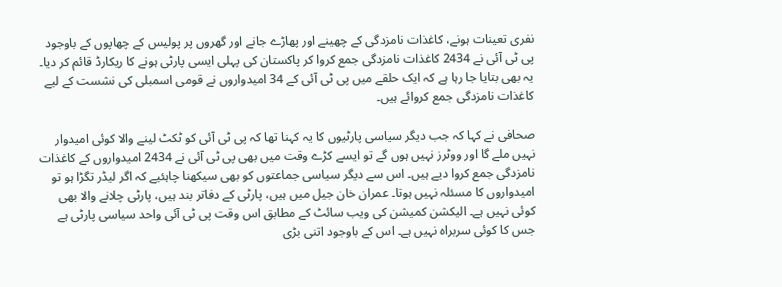نفری تعینات ہونے، کاغذات نامزدگی کے چھینے اور پھاڑے جانے اور گھروں پر پولیس کے چھاپوں کے باوجود پی ٹی آئی نے 2434 کاغذات نامزدگی جمع کروا کر پاکستان کی پہلی ایسی پارٹی ہونے کا ریکارڈ قائم کر دیا۔ یہ بھی بتایا جا رہا ہے کہ ایک حلقے میں پی ٹی آئی کے 34 امیدواروں نے قومی اسمبلی کی نشست کے لیے کاغذات نامزدگی جمع کروائے ہیں۔

صحافی نے کہا کہ جب دیگر سیاسی پارٹیوں کا یہ کہنا تھا کہ پی ٹی آئی کو ٹکٹ لینے والا کوئی امیدوار نہیں ملے گا اور ووٹرز نہیں ہوں گے تو ایسے کڑے وقت میں بھی پی ٹی آئی نے 2434 امیدواروں کے کاغذات نامزدگی جمع کروا دیے ہیں۔ اس سے دیگر سیاسی جماعتوں کو بھی سیکھنا چاہئیے کہ اگر لیڈر تگڑا ہو تو امیدواروں کا مسئلہ نہیں ہوتا۔ عمران خان جیل میں ہیں، پارٹی کے دفاتر بند ہیں، پارٹی چلانے والا بھی کوئی نہیں ہے۔ الیکشن کمیشن کی ویب سائٹ کے مطابق اس وقت پی ٹی آئی واحد سیاسی پارٹی ہے جس کا کوئی سربراہ نہیں ہے۔ اس کے باوجود اتنی بڑی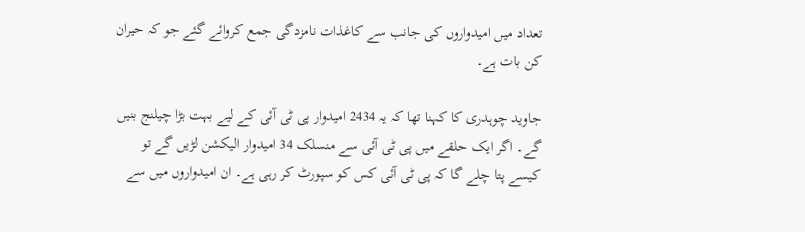تعداد میں امیدواروں کی جانب سے کاغذات نامزدگی جمع کروائے گئے جو کہ حیران کن بات ہے۔

جاوید چوہدری کا کہنا تھا کہ یہ 2434 امیدوار پی ٹی آئی کے لیے بہت بڑا چیلنج بنیں گے۔ اگر ایک حلقے میں پی ٹی آئی سے منسلک 34 امیدوار الیکشن لڑیں گے تو کیسے پتا چلے گا کہ پی ٹی آئی کس کو سپورٹ کر رہی ہے۔ ان امیدواروں میں سے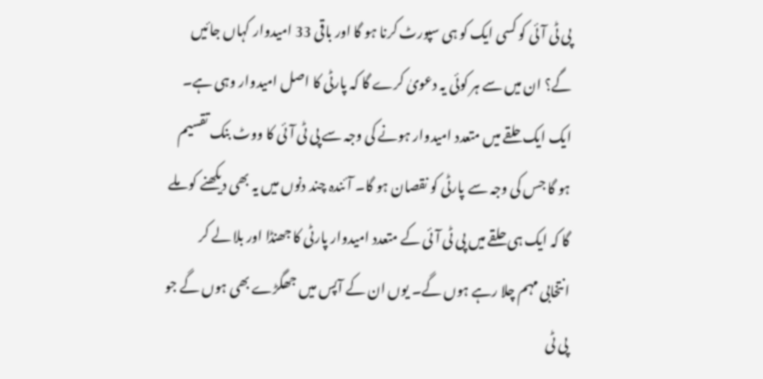پی ٹی آئی کو کسی ایک کو ہی سپورٹ کرنا ہو گا اور باقی 33 امیدوار کہاں جائیں گے؟ ان میں سے ہر کوئی یہ دعویٰ کرے گا کہ پارٹی کا اصل امیدوار وہی ہے۔ ایک ایک حلقے میں متعدد امیدوار ہونے کی وجہ سے پی ٹی آئی کا ووٹ بنک تقسیم ہو گا جس کی وجہ سے پارٹی کو نقصان ہو گا۔ آئندہ چند دنوں میں یہ بھی دیکھنے کو ملے گا کہ ایک ہی حلقے میں پی ٹی آئی کے متعدد امیدوار پارٹی کا جھنڈا اور بلا لے کر انتخابی مہم چلا رہے ہوں گے۔ یوں ان کے آپس میں جھگڑے بھی ہوں گے جو پی ٹی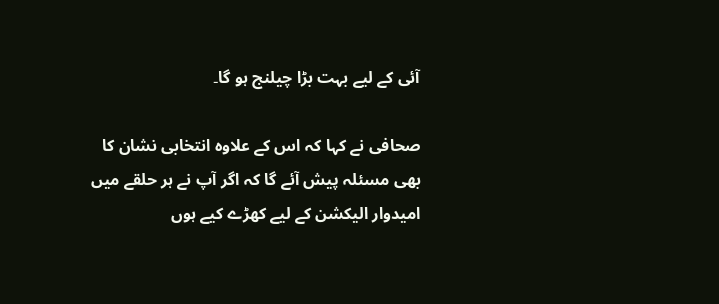آئی کے لیے بہت بڑا چیلنج ہو گا۔

صحافی نے کہا کہ اس کے علاوہ انتخابی نشان کا بھی مسئلہ پیش آئے گا کہ اگر آپ نے ہر حلقے میں امیدوار الیکشن کے لیے کھڑے کیے ہوں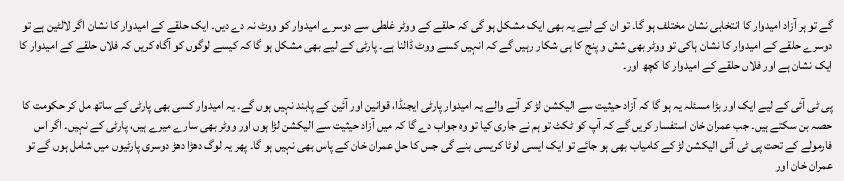گے تو ہر آزاد امیدوار کا انتخابی نشان مختلف ہو گا۔ تو ان کے لیے یہ بھی ایک مشکل ہو گی کہ حلقے کے ووٹر غلطی سے دوسرے امیدوار کو ووٹ نہ دے دیں۔ ایک حلقے کے امیدوار کا نشان اگر لالٹین ہے تو دوسرے حلقے کے امیدوار کا نشان ہاکی تو ووٹر بھی شش و پنج کا ہی شکار رہیں گے کہ انہیں کسے ووٹ ڈالنا ہے۔ پارٹی کے لیے بھی مشکل ہو گا کہ کیسے لوگوں کو آگاہ کریں کہ فلاں حلقے کے امیدوار کا ایک نشان ہے اور فلاں حلقے کے امیدوار کا کچھ اور۔

پی ٹی آئی کے لیے ایک اور بڑا مسئلہ یہ ہو گا کہ آزاد حیثیت سے الیکشن لڑ کر آنے والے یہ امیدوار پارٹی ایجنڈا، قوانین اور آئین کے پابند نہیں ہوں گے۔ یہ امیدوار کسی بھی پارٹی کے ساتھ مل کر حکومت کا حصہ بن سکتے ہیں۔ جب عمران خان استفسار کریں گے کہ آپ کو ٹکٹ تو ہم نے جاری کیا تو وہ جواب دے گا کہ میں آزاد حیثیت سے الیکشن لڑا ہوں اور ووٹر بھی سارے میرے ہیں، پارٹی کے نہیں۔ اگر اس فارمولے کے تحت پی ٹی آئی الیکشن لڑ کے کامیاب بھی ہو جائے تو ایک ایسی لوٹا کریسی بنے گی جس کا حل عمران خان کے پاس بھی نہیں ہو گا۔ پھر یہ لوگ دھڑا دھڑ دوسری پارٹیوں میں شامل ہوں گے تو عمران خان اور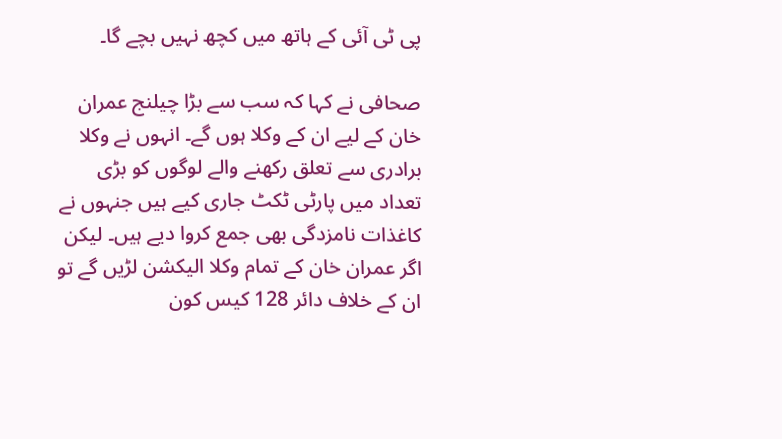پی ٹی آئی کے ہاتھ میں کچھ نہیں بچے گا۔

صحافی نے کہا کہ سب سے بڑا چیلنج عمران خان کے لیے ان کے وکلا ہوں گے۔ انہوں نے وکلا برادری سے تعلق رکھنے والے لوگوں کو بڑی تعداد میں پارٹی ٹکٹ جاری کیے ہیں جنہوں نے کاغذات نامزدگی بھی جمع کروا دیے ہیں۔ لیکن اگر عمران خان کے تمام وکلا الیکشن لڑیں گے تو ان کے خلاف دائر 128 کیس کون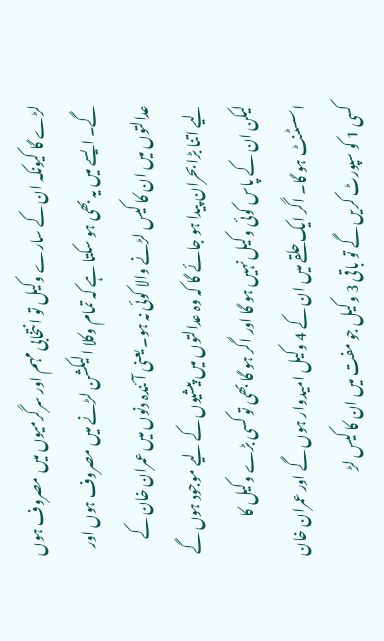لڑے گا کیونکہ ان کے سارے وکیل تو انتخابی مہم اور سرگرمیوں میں مصروف ہوں گے۔ ایسے میں یہ بھی ہو سکتا ہے کہ تمام وکلا الیکشن لڑنے میں مصروف ہوں اور عدالتوں میں ان کا کیس لڑنے والا کوئی نہ ہو۔ یعنی آئندہ دنوں میں عمران خان کے لیے اتنا بڑا بحران پیدا ہو جائے گا کہ وہ عدالتوں میں پیشیوں کے لیے موجود ہوں گے لیکن ان کے پاس کوئی وکیل نہیں ہو گا اور اگر ہو گا بھی تو کسی بڑے وکیل کا اسسٹنٹ ہو گا۔ اگر ایک حلقے میں ان کے 4 وکیل امیدوار ہوں گے اور عمران خان کسی 1 کو سپورٹ کریں گے تو باقی 3 وکیل جو مفت میں ان کا کیس لڑ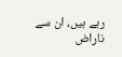رہے ہیں، ان سے ناراض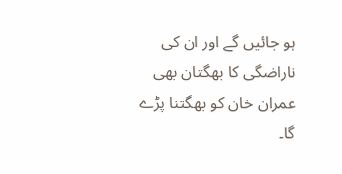ہو جائیں گے اور ان کی ناراضگی کا بھگتان بھی عمران خان کو بھگتنا پڑے گا۔